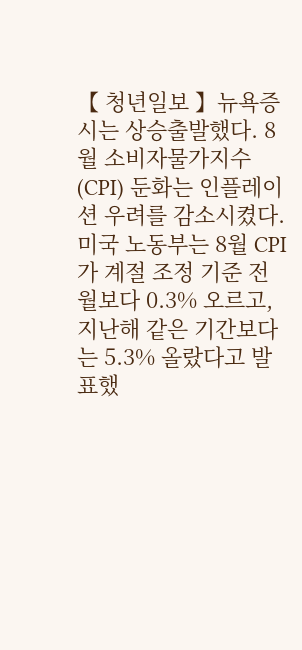【 청년일보 】뉴욕증시는 상승출발했다. 8월 소비자물가지수(CPI) 둔화는 인플레이션 우려를 감소시켰다.
미국 노동부는 8월 CPI가 계절 조정 기준 전월보다 0.3% 오르고, 지난해 같은 기간보다는 5.3% 올랐다고 발표했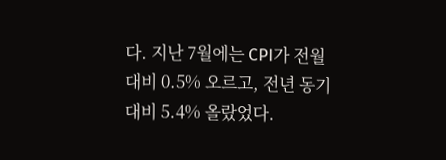다. 지난 7월에는 CPI가 전월 대비 0.5% 오르고, 전년 동기 대비 5.4% 올랐었다.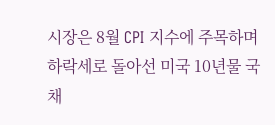시장은 8월 CPI 지수에 주목하며 하락세로 돌아선 미국 10년물 국채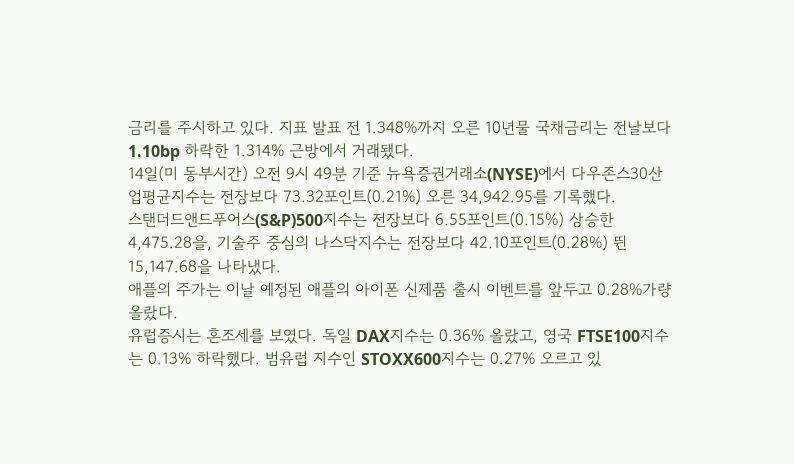금리를 주시하고 있다. 지표 발표 전 1.348%까지 오른 10년물 국채금리는 전날보다 1.10bp 하락한 1.314% 근방에서 거래됐다.
14일(미 동부시간) 오전 9시 49분 기준 뉴욕증권거래소(NYSE)에서 다우존스30산업평균지수는 전장보다 73.32포인트(0.21%) 오른 34,942.95를 기록했다.
스탠더드앤드푸어스(S&P)500지수는 전장보다 6.55포인트(0.15%) 상승한 4,475.28을, 기술주 중심의 나스닥지수는 전장보다 42.10포인트(0.28%) 뛴 15,147.68을 나타냈다.
애플의 주가는 이날 예정된 애플의 아이폰 신제품 출시 이벤트를 앞두고 0.28%가량 올랐다.
유럽증시는 혼조세를 보였다. 독일 DAX지수는 0.36% 올랐고, 영국 FTSE100지수는 0.13% 하락했다. 범유럽 지수인 STOXX600지수는 0.27% 오르고 있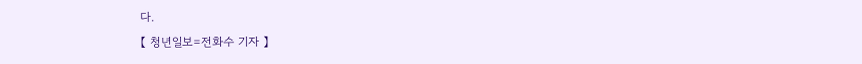다.
【 청년일보=전화수 기자 】